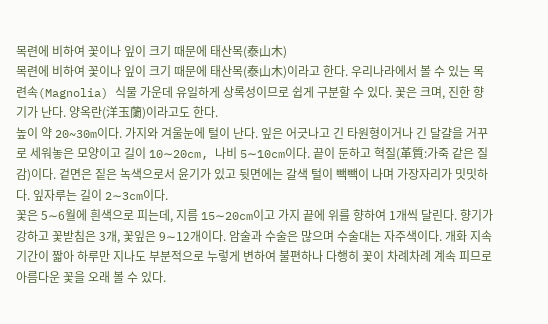목련에 비하여 꽃이나 잎이 크기 때문에 태산목(泰山木)
목련에 비하여 꽃이나 잎이 크기 때문에 태산목(泰山木)이라고 한다. 우리나라에서 볼 수 있는 목련속(Magnolia) 식물 가운데 유일하게 상록성이므로 쉽게 구분할 수 있다. 꽃은 크며, 진한 향기가 난다. 양옥란(洋玉蘭)이라고도 한다.
높이 약 20~30m이다. 가지와 겨울눈에 털이 난다. 잎은 어긋나고 긴 타원형이거나 긴 달걀을 거꾸로 세워놓은 모양이고 길이 10∼20cm, 나비 5∼10cm이다. 끝이 둔하고 혁질(革質:가죽 같은 질감)이다. 겉면은 짙은 녹색으로서 윤기가 있고 뒷면에는 갈색 털이 빽빽이 나며 가장자리가 밋밋하다. 잎자루는 길이 2∼3cm이다.
꽃은 5∼6월에 흰색으로 피는데, 지름 15∼20cm이고 가지 끝에 위를 향하여 1개씩 달린다. 향기가 강하고 꽃받침은 3개, 꽃잎은 9∼12개이다. 암술과 수술은 많으며 수술대는 자주색이다. 개화 지속 기간이 짧아 하루만 지나도 부분적으로 누렇게 변하여 불편하나 다행히 꽃이 차례차례 계속 피므로 아름다운 꽃을 오래 볼 수 있다.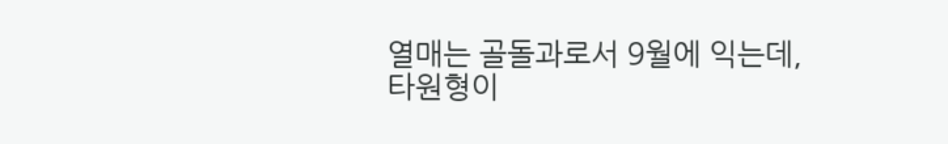열매는 골돌과로서 9월에 익는데, 타원형이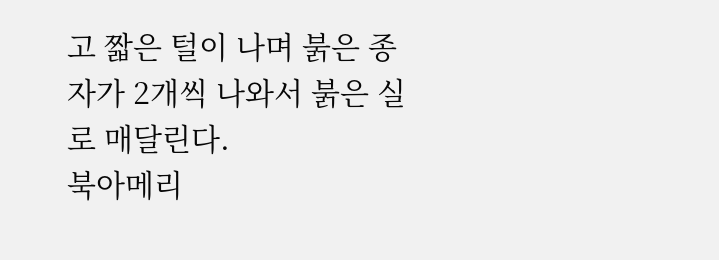고 짧은 털이 나며 붉은 종자가 2개씩 나와서 붉은 실로 매달린다.
북아메리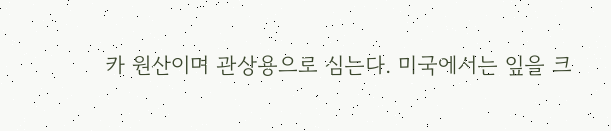카 원산이며 관상용으로 심는다. 미국에서는 잎을 크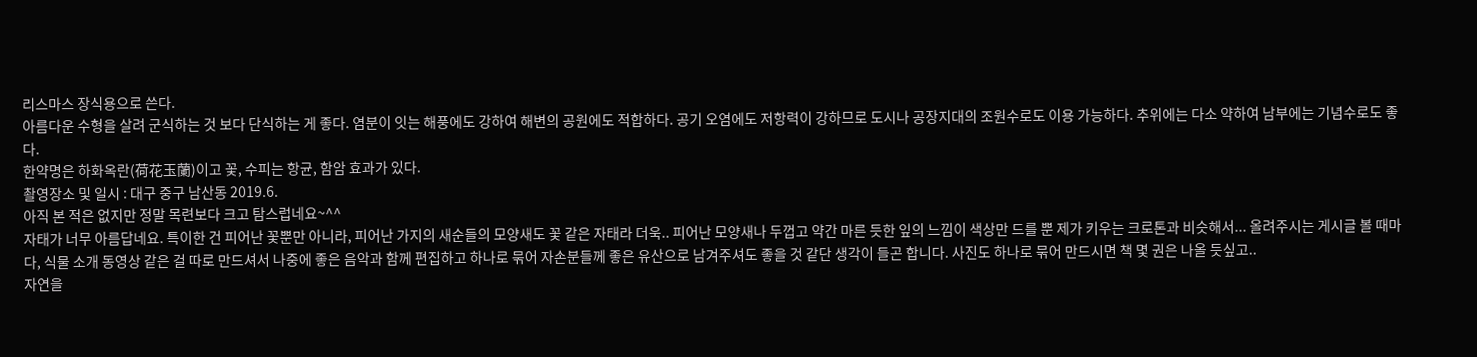리스마스 장식용으로 쓴다.
아름다운 수형을 살려 군식하는 것 보다 단식하는 게 좋다. 염분이 잇는 해풍에도 강하여 해변의 공원에도 적합하다. 공기 오염에도 저항력이 강하므로 도시나 공장지대의 조원수로도 이용 가능하다. 추위에는 다소 약하여 남부에는 기념수로도 좋다.
한약명은 하화옥란(荷花玉蘭)이고 꽃, 수피는 항균, 함암 효과가 있다.
촬영장소 및 일시 : 대구 중구 남산동 2019.6.
아직 본 적은 없지만 정말 목련보다 크고 탐스럽네요~^^
자태가 너무 아름답네요. 특이한 건 피어난 꽃뿐만 아니라, 피어난 가지의 새순들의 모양새도 꽃 같은 자태라 더욱.. 피어난 모양새나 두껍고 약간 마른 듯한 잎의 느낌이 색상만 드를 뿐 제가 키우는 크로톤과 비슷해서... 올려주시는 게시글 볼 때마다, 식물 소개 동영상 같은 걸 따로 만드셔서 나중에 좋은 음악과 함께 편집하고 하나로 묶어 자손분들께 좋은 유산으로 남겨주셔도 좋을 것 같단 생각이 들곤 합니다. 사진도 하나로 묶어 만드시면 책 몇 권은 나올 듯싶고..
자연을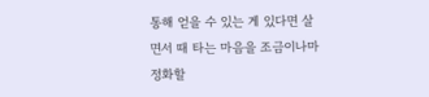통해 얻을 수 있는 게 있다면 살면서 때 타는 마음을 조금이나마 정화할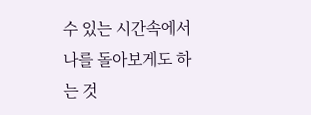수 있는 시간속에서 나를 돌아보게도 하는 것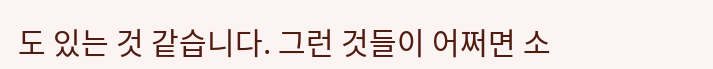도 있는 것 같습니다. 그런 것들이 어쩌면 소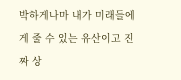박하게나마 내가 미래들에게 줄 수 있는 유산이고 진짜 상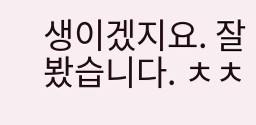생이겠지요. 잘 봤습니다. ㅊㅊ